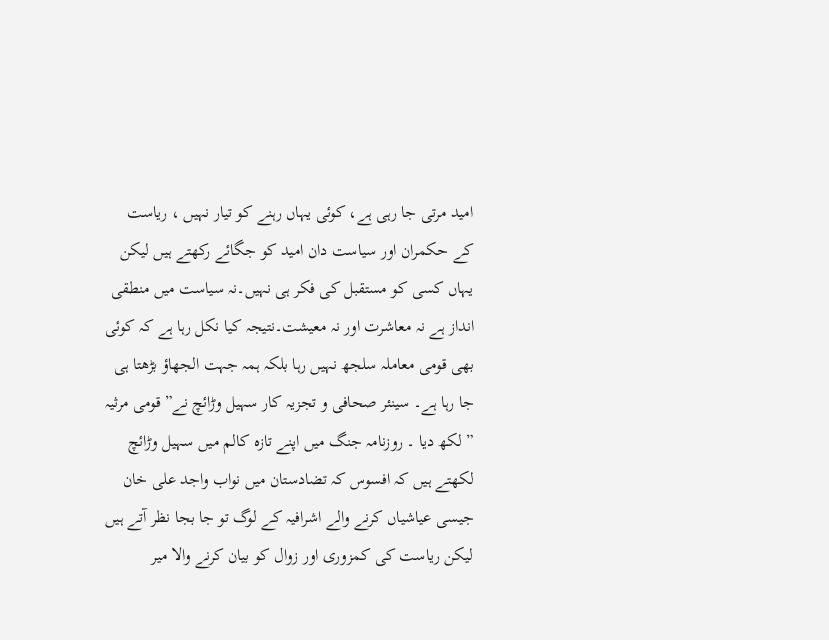امید مرتی جا رہی ہے، کوئی یہاں رہنے کو تیار نہیں ، ریاست کے حکمران اور سیاست دان امید کو جگائے رکھتے ہیں لیکن یہاں کسی کو مستقبل کی فکر ہی نہیں۔نہ سیاست میں منطقی انداز ہے نہ معاشرت اور نہ معیشت۔نتیجہ کیا نکل رہا ہے کہ کوئی بھی قومی معاملہ سلجھ نہیں رہا بلکہ ہمہ جہت الجھاؤ بڑھتا ہی جا رہا ہے۔ سینئر صحافی و تجزیہ کار سہیل وڑائچ نے”قومی مرثیہ ” لکھ دیا ۔ روزنامہ جنگ میں اپنے تازہ کالم میں سہیل وڑائچ لکھتے ہیں کہ افسوس کہ تضادستان میں نواب واجد علی خان جیسی عیاشیاں کرنے والے اشرافیہ کے لوگ تو جا بجا نظر آتے ہیں لیکن ریاست کی کمزوری اور زوال کو بیان کرنے والا میر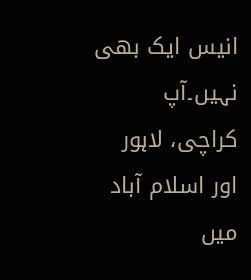انیس ایک بھی نہیں۔آپ کراچی، لاہور اور اسلام آباد میں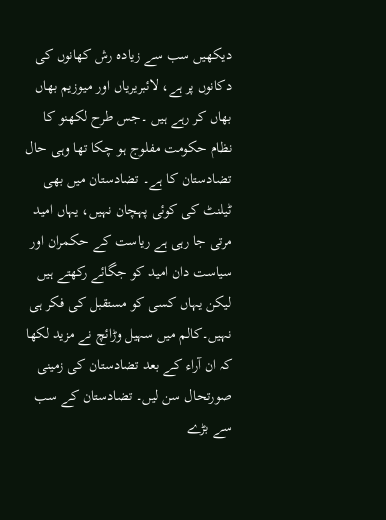دیکھیں سب سے زیادہ رش کھانوں کی دکانوں پر ہے، لائبریریاں اور میوزیم بھاں بھاں کر رہے ہیں ۔جس طرح لکھنو کا نظام حکومت مفلوج ہو چکا تھا وہی حال تضادستان کا ہے۔ تضادستان میں بھی ٹیلنٹ کی کوئی پہچان نہیں، یہاں امید مرتی جا رہی ہے ریاست کے حکمران اور سیاست دان امید کو جگائے رکھتے ہیں لیکن یہاں کسی کو مستقبل کی فکر ہی نہیں۔کالم میں سہیل وڑائچ نے مزید لکھا کہ ان آراء کے بعد تضادستان کی زمینی صورتحال سن لیں۔ تضادستان کے سب سے بڑے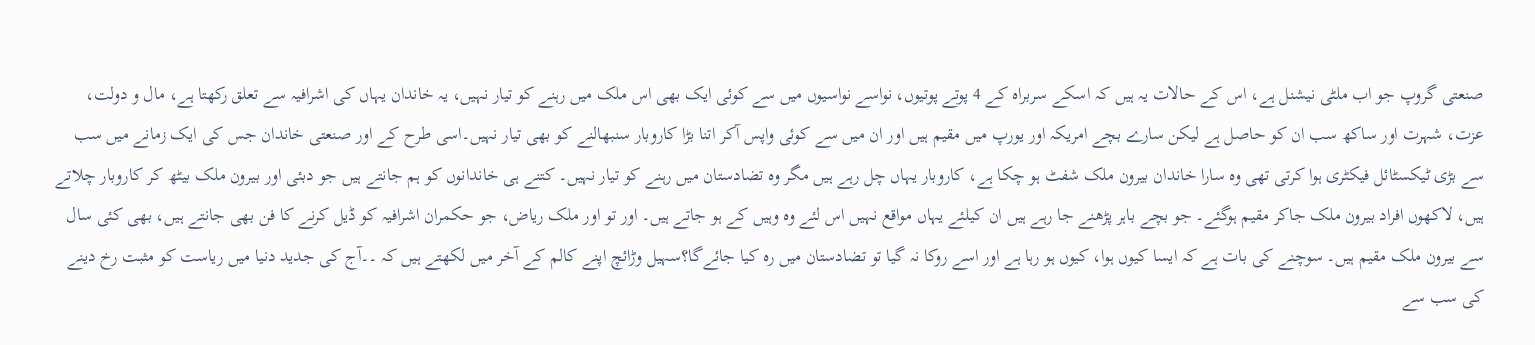صنعتی گروپ جو اب ملٹی نیشنل ہے، اس کے حالات یہ ہیں کہ اسکے سربراہ کے 4 پوتے پوتیوں، نواسے نواسیوں میں سے کوئی ایک بھی اس ملک میں رہنے کو تیار نہیں، یہ خاندان یہاں کی اشرافیہ سے تعلق رکھتا ہے، مال و دولت، عزت، شہرت اور ساکھ سب ان کو حاصل ہے لیکن سارے بچے امریکہ اور یورپ میں مقیم ہیں اور ان میں سے کوئی واپس آکر اتنا بڑا کاروبار سنبھالنے کو بھی تیار نہیں۔اسی طرح کے اور صنعتی خاندان جس کی ایک زمانے میں سب سے بڑی ٹیکسٹائل فیکٹری ہوا کرتی تھی وہ سارا خاندان بیرون ملک شفٹ ہو چکا ہے، کاروبار یہاں چل رہے ہیں مگر وہ تضادستان میں رہنے کو تیار نہیں۔ کتنے ہی خاندانوں کو ہم جانتے ہیں جو دبئی اور بیرون ملک بیٹھ کر کاروبار چلاتے ہیں، لاکھوں افراد بیرون ملک جاکر مقیم ہوگئے۔ جو بچے باہر پڑھنے جا رہے ہیں ان کیلئے یہاں مواقع نہیں اس لئے وہ وہیں کے ہو جاتے ہیں۔ اور تو اور ملک ریاض، جو حکمران اشرافیہ کو ڈیل کرنے کا فن بھی جانتے ہیں، بھی کئی سال سے بیرون ملک مقیم ہیں۔ سوچنے کی بات ہے کہ ایسا کیوں ہوا، کیوں ہو رہا ہے اور اسے روکا نہ گیا تو تضادستان میں رہ کیا جائےگا؟سہیل وڑائچ اپنے کالم کے آخر میں لکھتے ہیں کہ ۔۔آج کی جدید دنیا میں ریاست کو مثبت رخ دینے کی سب سے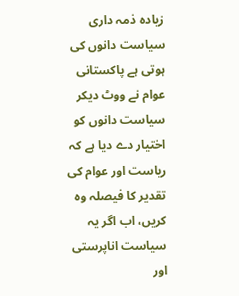زیادہ ذمہ داری سیاست دانوں کی ہوتی ہے پاکستانی عوام نے ووٹ دیکر سیاست دانوں کو اختیار دے دیا ہے کہ ریاست اور عوام کی تقدیر کا فیصلہ وہ کریں، اب اگر یہ سیاست اناپرستی اور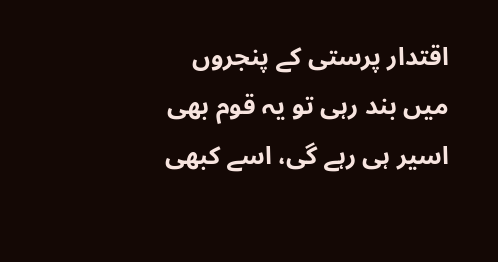اقتدار پرستی کے پنجروں میں بند رہی تو یہ قوم بھی اسیر ہی رہے گی، اسے کبھی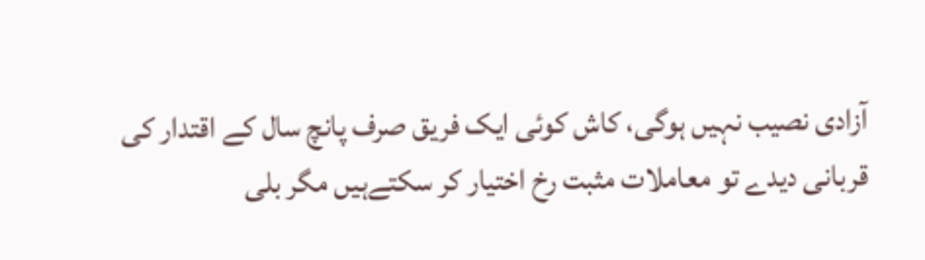آزادی نصیب نہیں ہوگی، کاش کوئی ایک فریق صرف پانچ سال کے اقتدار کی قربانی دیدے تو معاملات مثبت رخ اختیار کر سکتےہیں مگر بلی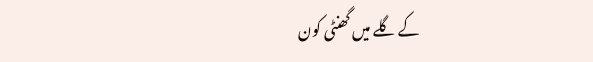کے گلے میں گھنٹی کون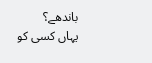باندھے؟
یہاں کسی کو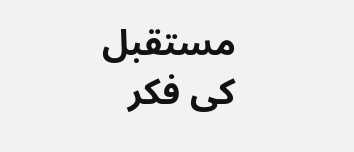مستقبل کی فکر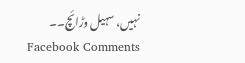نہیں، سہیل وڑائچ۔۔
Facebook Comments